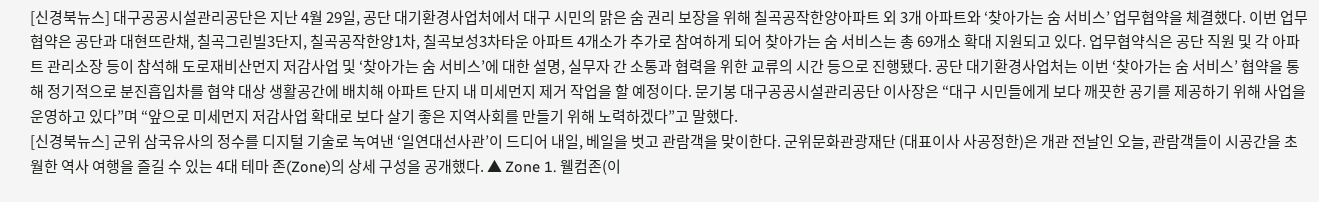[신경북뉴스] 대구공공시설관리공단은 지난 4월 29일, 공단 대기환경사업처에서 대구 시민의 맑은 숨 권리 보장을 위해 칠곡공작한양아파트 외 3개 아파트와 ‘찾아가는 숨 서비스’ 업무협약을 체결했다. 이번 업무협약은 공단과 대현뜨란채, 칠곡그린빌3단지, 칠곡공작한양1차, 칠곡보성3차타운 아파트 4개소가 추가로 참여하게 되어 찾아가는 숨 서비스는 총 69개소 확대 지원되고 있다. 업무협약식은 공단 직원 및 각 아파트 관리소장 등이 참석해 도로재비산먼지 저감사업 및 ‘찾아가는 숨 서비스’에 대한 설명, 실무자 간 소통과 협력을 위한 교류의 시간 등으로 진행됐다. 공단 대기환경사업처는 이번 ‘찾아가는 숨 서비스’ 협약을 통해 정기적으로 분진흡입차를 협약 대상 생활공간에 배치해 아파트 단지 내 미세먼지 제거 작업을 할 예정이다. 문기봉 대구공공시설관리공단 이사장은 “대구 시민들에게 보다 깨끗한 공기를 제공하기 위해 사업을 운영하고 있다”며 “앞으로 미세먼지 저감사업 확대로 보다 살기 좋은 지역사회를 만들기 위해 노력하겠다”고 말했다.
[신경북뉴스] 군위 삼국유사의 정수를 디지털 기술로 녹여낸 ‘일연대선사관’이 드디어 내일, 베일을 벗고 관람객을 맞이한다. 군위문화관광재단 (대표이사 사공정한)은 개관 전날인 오늘, 관람객들이 시공간을 초월한 역사 여행을 즐길 수 있는 4대 테마 존(Zone)의 상세 구성을 공개했다. ▲ Zone 1. 웰컴존(이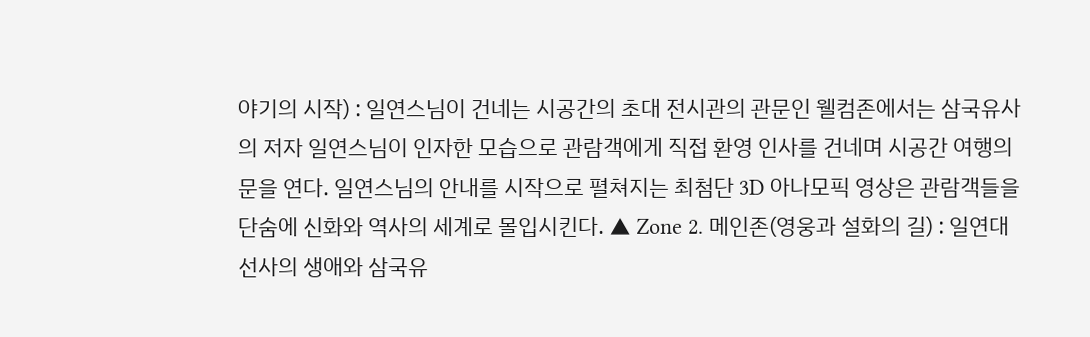야기의 시작) : 일연스님이 건네는 시공간의 초대 전시관의 관문인 웰컴존에서는 삼국유사의 저자 일연스님이 인자한 모습으로 관람객에게 직접 환영 인사를 건네며 시공간 여행의 문을 연다. 일연스님의 안내를 시작으로 펼쳐지는 최첨단 3D 아나모픽 영상은 관람객들을 단숨에 신화와 역사의 세계로 몰입시킨다. ▲ Zone 2. 메인존(영웅과 설화의 길) : 일연대선사의 생애와 삼국유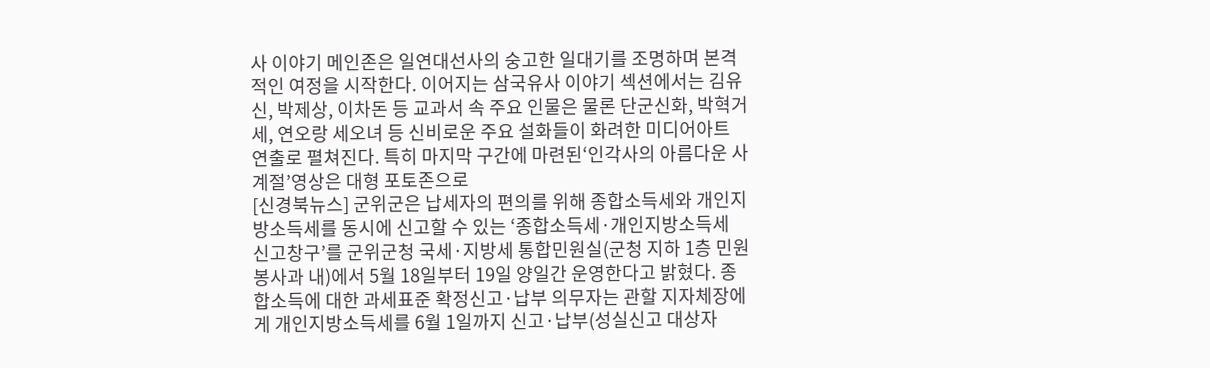사 이야기 메인존은 일연대선사의 숭고한 일대기를 조명하며 본격적인 여정을 시작한다. 이어지는 삼국유사 이야기 섹션에서는 김유신, 박제상, 이차돈 등 교과서 속 주요 인물은 물론 단군신화, 박혁거세, 연오랑 세오녀 등 신비로운 주요 설화들이 화려한 미디어아트 연출로 펼쳐진다. 특히 마지막 구간에 마련된‘인각사의 아름다운 사계절’영상은 대형 포토존으로
[신경북뉴스] 군위군은 납세자의 편의를 위해 종합소득세와 개인지방소득세를 동시에 신고할 수 있는 ‘종합소득세·개인지방소득세 신고창구’를 군위군청 국세·지방세 통합민원실(군청 지하 1층 민원봉사과 내)에서 5월 18일부터 19일 양일간 운영한다고 밝혔다. 종합소득에 대한 과세표준 확정신고·납부 의무자는 관할 지자체장에게 개인지방소득세를 6월 1일까지 신고·납부(성실신고 대상자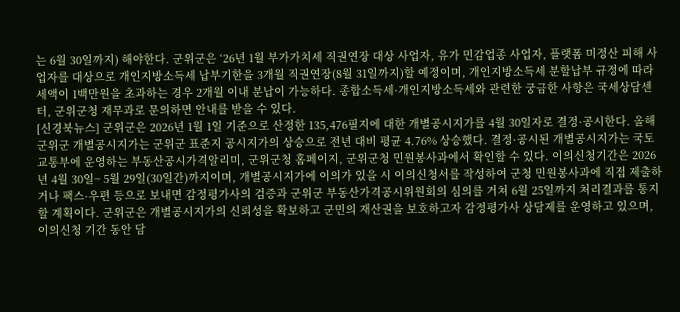는 6월 30일까지) 해야한다. 군위군은 ‘26년 1월 부가가치세 직권연장 대상 사업자, 유가 민감업종 사업자, 플랫폼 미정산 피해 사업자를 대상으로 개인지방소득세 납부기한을 3개월 직권연장(8월 31일까지)할 예정이며, 개인지방소득세 분할납부 규정에 따라 세액이 1백만원을 초과하는 경우 2개월 이내 분납이 가능하다. 종합소득세·개인지방소득세와 관련한 궁금한 사항은 국세상담센터, 군위군청 재무과로 문의하면 안내를 받을 수 있다.
[신경북뉴스] 군위군은 2026년 1월 1일 기준으로 산정한 135,476필지에 대한 개별공시지가를 4월 30일자로 결정·공시한다. 올해 군위군 개별공시지가는 군위군 표준지 공시지가의 상승으로 전년 대비 평균 4.76% 상승했다. 결정·공시된 개별공시지가는 국토교통부에 운영하는 부동산공시가격알리미, 군위군청 홈페이지, 군위군청 민원봉사과에서 확인할 수 있다. 이의신청기간은 2026년 4월 30일~ 5월 29일(30일간)까지이며, 개별공시지가에 이의가 있을 시 이의신청서를 작성하여 군청 민원봉사과에 직접 제출하거나 팩스·우편 등으로 보내면 감정평가사의 검증과 군위군 부동산가격공시위원회의 심의를 거쳐 6월 25일까지 처리결과를 통지할 계획이다. 군위군은 개별공시지가의 신뢰성을 확보하고 군민의 재산권을 보호하고자 감정평가사 상담제를 운영하고 있으며, 이의신청 기간 동안 담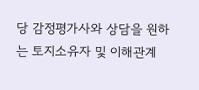당 감정평가사와 상담을 원하는 토지소유자 및 이해관계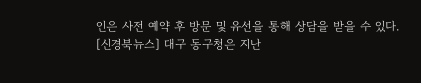인은 사전 예약 후 방문 및 유선을 통해 상담을 받을 수 있다.
[신경북뉴스] 대구 동구청은 지난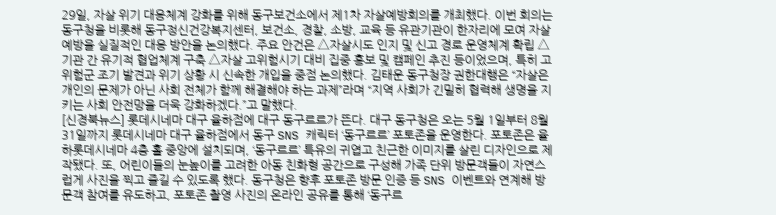29일, 자살 위기 대응체계 강화를 위해 동구보건소에서 제1차 자살예방회의를 개최했다. 이번 회의는 동구청을 비롯해 동구정신건강복지센터, 보건소, 경찰, 소방, 교육 등 유관기관이 한자리에 모여 자살 예방을 실질적인 대응 방안을 논의했다. 주요 안건은 △자살시도 인지 및 신고 경로 운영체계 확립 △기관 간 유기적 협업체계 구축 △자살 고위험시기 대비 집중 홍보 및 캠페인 추진 등이었으며, 특히 고위험군 조기 발견과 위기 상황 시 신속한 개입을 중점 논의했다. 김태운 동구청장 권한대행은 “자살은 개인의 문제가 아닌 사회 전체가 함께 해결해야 하는 과제”라며 “지역 사회가 긴밀히 협력해 생명을 지키는 사회 안전망을 더욱 강화하겠다.”고 말했다.
[신경북뉴스] 롯데시네마 대구 율하점에 대구 동구르르가 뜬다. 대구 동구청은 오는 5월 1일부터 8월 31일까지 롯데시네마 대구 율하점에서 동구 SNS 캐릭터 ‘동구르르’ 포토존을 운영한다. 포토존은 율하롯데시네마 4층 홀 중앙에 설치되며, ‘동구르르’ 특유의 귀엽고 친근한 이미지를 살린 디자인으로 제작됐다. 또, 어린이들의 눈높이를 고려한 아동 친화형 공간으로 구성해 가족 단위 방문객들이 자연스럽게 사진을 찍고 즐길 수 있도록 했다. 동구청은 향후 포토존 방문 인증 등 SNS 이벤트와 연계해 방문객 참여를 유도하고, 포토존 촬영 사진의 온라인 공유를 통해 ‘동구르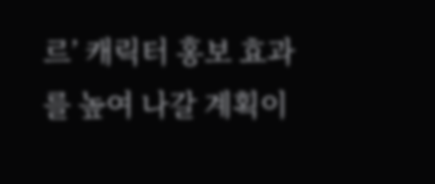르’ 캐릭터 홍보 효과를 높여 나갈 계획이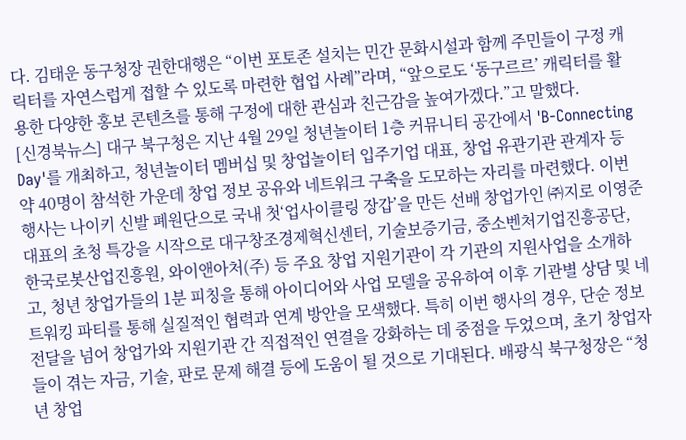다. 김태운 동구청장 권한대행은 “이번 포토존 설치는 민간 문화시설과 함께 주민들이 구정 캐릭터를 자연스럽게 접할 수 있도록 마련한 협업 사례”라며, “앞으로도 ‘동구르르’ 캐릭터를 활용한 다양한 홍보 콘텐츠를 통해 구정에 대한 관심과 친근감을 높여가겠다.”고 말했다.
[신경북뉴스] 대구 북구청은 지난 4월 29일 청년놀이터 1층 커뮤니티 공간에서 'B-Connecting Day'를 개최하고, 청년놀이터 멤버십 및 창업놀이터 입주기업 대표, 창업 유관기관 관계자 등 약 40명이 참석한 가운데 창업 정보 공유와 네트워크 구축을 도모하는 자리를 마련했다. 이번 행사는 나이키 신발 폐원단으로 국내 첫‘업사이클링 장갑’을 만든 선배 창업가인 ㈜지로 이영준 대표의 초청 특강을 시작으로 대구창조경제혁신센터, 기술보증기금, 중소벤처기업진흥공단, 한국로봇산업진흥원, 와이앤아처(주) 등 주요 창업 지원기관이 각 기관의 지원사업을 소개하고, 청년 창업가들의 1분 피칭을 통해 아이디어와 사업 모델을 공유하여 이후 기관별 상담 및 네트워킹 파티를 통해 실질적인 협력과 연계 방안을 모색했다. 특히 이번 행사의 경우, 단순 정보 전달을 넘어 창업가와 지원기관 간 직접적인 연결을 강화하는 데 중점을 두었으며, 초기 창업자들이 겪는 자금, 기술, 판로 문제 해결 등에 도움이 될 것으로 기대된다. 배광식 북구청장은 “청년 창업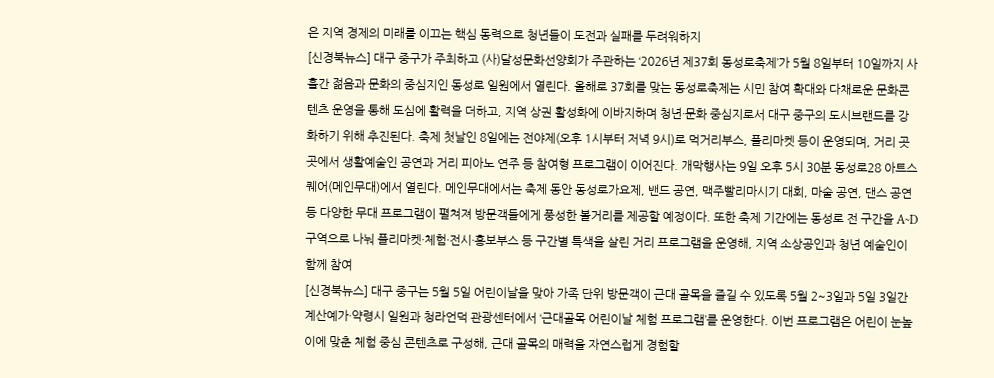은 지역 경제의 미래를 이끄는 핵심 동력으로 청년들이 도전과 실패를 두려워하지
[신경북뉴스] 대구 중구가 주최하고 (사)달성문화선양회가 주관하는 ‘2026년 제37회 동성로축제’가 5월 8일부터 10일까지 사흘간 젊음과 문화의 중심지인 동성로 일원에서 열린다. 올해로 37회를 맞는 동성로축제는 시민 참여 확대와 다채로운 문화콘텐츠 운영을 통해 도심에 활력을 더하고, 지역 상권 활성화에 이바지하며 청년·문화 중심지로서 대구 중구의 도시브랜드를 강화하기 위해 추진된다. 축제 첫날인 8일에는 전야제(오후 1시부터 저녁 9시)로 먹거리부스, 플리마켓 등이 운영되며, 거리 곳곳에서 생활예술인 공연과 거리 피아노 연주 등 참여형 프로그램이 이어진다. 개막행사는 9일 오후 5시 30분 동성로28 아트스퀘어(메인무대)에서 열린다. 메인무대에서는 축제 동안 동성로가요제, 밴드 공연, 맥주빨리마시기 대회, 마술 공연, 댄스 공연 등 다양한 무대 프로그램이 펼쳐져 방문객들에게 풍성한 볼거리를 제공할 예정이다. 또한 축제 기간에는 동성로 전 구간을 A~D 구역으로 나눠 플리마켓·체험·전시·홍보부스 등 구간별 특색을 살린 거리 프로그램을 운영해, 지역 소상공인과 청년 예술인이 함께 참여
[신경북뉴스] 대구 중구는 5월 5일 어린이날을 맞아 가족 단위 방문객이 근대 골목을 즐길 수 있도록 5월 2~3일과 5일 3일간 계산예가·약령시 일원과 청라언덕 관광센터에서 ‘근대골목 어린이날 체험 프로그램’를 운영한다. 이번 프로그램은 어린이 눈높이에 맞춘 체험 중심 콘텐츠로 구성해, 근대 골목의 매력을 자연스럽게 경험할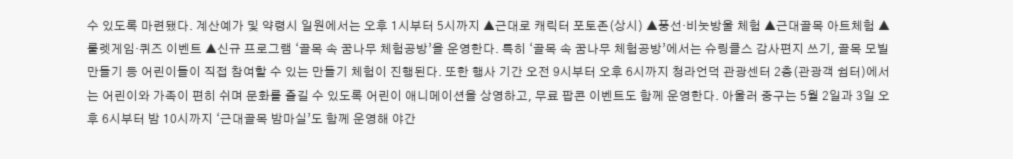수 있도록 마련됐다. 계산예가 및 약령시 일원에서는 오후 1시부터 5시까지 ▲근대로 캐릭터 포토존(상시) ▲풍선·비눗방울 체험 ▲근대골목 아트체험 ▲룰렛게임·퀴즈 이벤트 ▲신규 프로그램 ‘골목 속 꿈나무 체험공방’을 운영한다. 특히 ‘골목 속 꿈나무 체험공방’에서는 슈링클스 감사편지 쓰기, 골목 모빌 만들기 등 어린이들이 직접 참여할 수 있는 만들기 체험이 진행된다. 또한 행사 기간 오전 9시부터 오후 6시까지 청라언덕 관광센터 2층(관광객 쉼터)에서는 어린이와 가족이 편히 쉬며 문화를 즐길 수 있도록 어린이 애니메이션을 상영하고, 무료 팝콘 이벤트도 함께 운영한다. 아울러 중구는 5월 2일과 3일 오후 6시부터 밤 10시까지 ‘근대골목 밤마실’도 함께 운영해 야간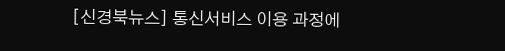[신경북뉴스] 통신서비스 이용 과정에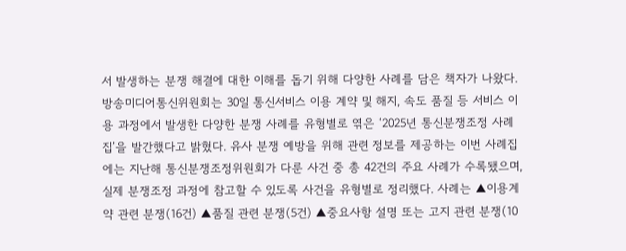서 발생하는 분쟁 해결에 대한 이해를 돕기 위해 다양한 사례를 담은 책자가 나왔다. 방송미디어통신위원회는 30일 통신서비스 이용 계약 및 해지, 속도 품질 등 서비스 이용 과정에서 발생한 다양한 분쟁 사례를 유형별로 엮은 ‘2025년 통신분쟁조정 사례집’을 발간했다고 밝혔다. 유사 분쟁 예방을 위해 관련 정보를 제공하는 이번 사례집에는 지난해 통신분쟁조정위원회가 다룬 사건 중 총 42건의 주요 사례가 수록됐으며, 실제 분쟁조정 과정에 참고할 수 있도록 사건을 유형별로 정리했다. 사례는 ▲이용계약 관련 분쟁(16건) ▲품질 관련 분쟁(5건) ▲중요사항 설명 또는 고지 관련 분쟁(10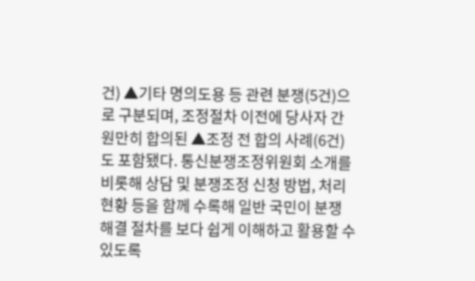건) ▲기타 명의도용 등 관련 분쟁(5건)으로 구분되며, 조정절차 이전에 당사자 간 원만히 합의된 ▲조정 전 합의 사례(6건)도 포함됐다. 통신분쟁조정위원회 소개를 비롯해 상담 및 분쟁조정 신청 방법, 처리 현황 등을 함께 수록해 일반 국민이 분쟁 해결 절차를 보다 쉽게 이해하고 활용할 수 있도록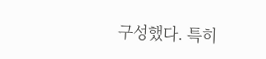구성했다. 특히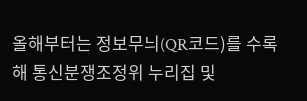올해부터는 정보무늬(QR코드)를 수록해 통신분쟁조정위 누리집 및